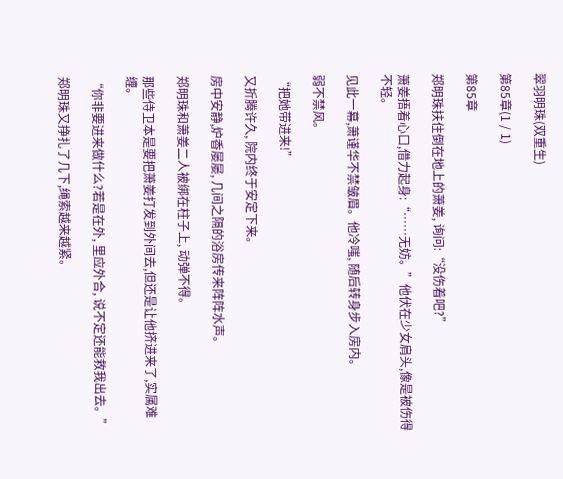翠羽明珠(双重生)

第85章(1 / 1)

第85章

郑明珠扶住倒在地上的萧姜, 询问:“没伤着吧?”

萧姜捂着心口,借力起身:“……无妨。”他伏在少女肩头,像是被伤得不轻。

见此一幕,萧谨华不禁皱眉。他冷嗤, 随后转身步入房内。

弱不禁风。

“把她带进来!”

又折腾许久, 院内终于安定下来。

房中安静,炉香屡屡, 几间之隔的浴房传来阵阵水声。

郑明珠和萧姜二人被绑在柱子上, 动弹不得。

那些侍卫本是要把萧姜打发到外间去,但还是让他挤进来了,实属难缠。

“你非要进来做什么?若是在外, 里应外合, 说不定还能救我出去。”

郑明珠又挣扎了几下,绳索越来越紧。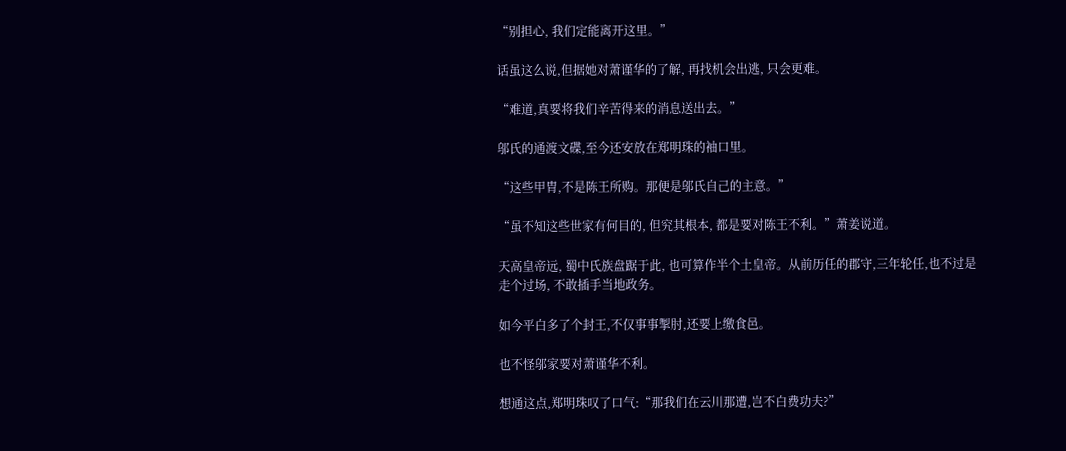“别担心, 我们定能离开这里。”

话虽这么说,但据她对萧谨华的了解, 再找机会出逃, 只会更难。

“难道,真要将我们辛苦得来的消息送出去。”

邬氏的通渡文碟,至今还安放在郑明珠的袖口里。

“这些甲胄,不是陈王所购。那便是邬氏自己的主意。”

“虽不知这些世家有何目的, 但究其根本, 都是要对陈王不利。”萧姜说道。

天高皇帝远, 蜀中氏族盘踞于此, 也可算作半个土皇帝。从前历任的郡守,三年轮任,也不过是走个过场, 不敢插手当地政务。

如今平白多了个封王,不仅事事掣肘,还要上缴食邑。

也不怪邬家要对萧谨华不利。

想通这点,郑明珠叹了口气:“那我们在云川那遭,岂不白费功夫?”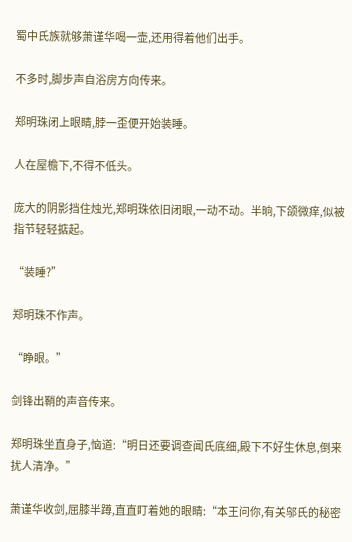蜀中氏族就够萧谨华喝一壶,还用得着他们出手。

不多时,脚步声自浴房方向传来。

郑明珠闭上眼睛,脖一歪便开始装睡。

人在屋檐下,不得不低头。

庞大的阴影挡住烛光,郑明珠依旧闭眼,一动不动。半晌,下颌微痒,似被指节轻轻掂起。

“装睡?”

郑明珠不作声。

“睁眼。”

剑锋出鞘的声音传来。

郑明珠坐直身子,恼道:“明日还要调查闻氏底细,殿下不好生休息,倒来扰人清净。”

萧谨华收剑,屈膝半蹲,直直盯着她的眼睛:“本王问你,有关邬氏的秘密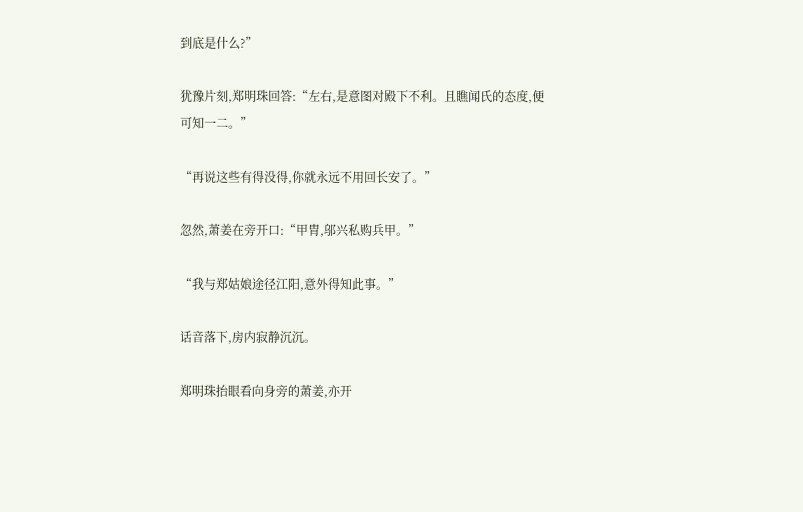到底是什么?”

犹豫片刻,郑明珠回答:“左右,是意图对殿下不利。且瞧闻氏的态度,便可知一二。”

“再说这些有得没得,你就永远不用回长安了。”

忽然,萧姜在旁开口:“甲胄,邬兴私购兵甲。”

“我与郑姑娘途径江阳,意外得知此事。”

话音落下,房内寂静沉沉。

郑明珠抬眼看向身旁的萧姜,亦开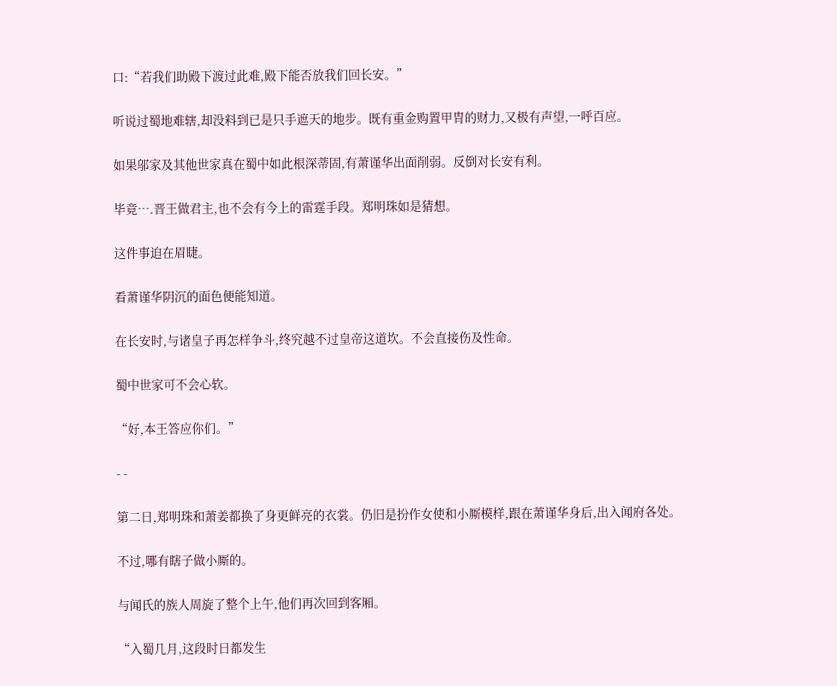口:“若我们助殿下渡过此难,殿下能否放我们回长安。”

听说过蜀地难辖,却没料到已是只手遮天的地步。既有重金购置甲胄的财力,又极有声望,一呼百应。

如果邬家及其他世家真在蜀中如此根深蒂固,有萧谨华出面削弱。反倒对长安有利。

毕竟….晋王做君主,也不会有今上的雷霆手段。郑明珠如是猜想。

这件事迫在眉睫。

看萧谨华阴沉的面色便能知道。

在长安时,与诸皇子再怎样争斗,终究越不过皇帝这道坎。不会直接伤及性命。

蜀中世家可不会心软。

“好,本王答应你们。”

- -

第二日,郑明珠和萧姜都换了身更鲜亮的衣裳。仍旧是扮作女使和小厮模样,跟在萧谨华身后,出入闻府各处。

不过,哪有瞎子做小厮的。

与闻氏的族人周旋了整个上午,他们再次回到客厢。

“入蜀几月,这段时日都发生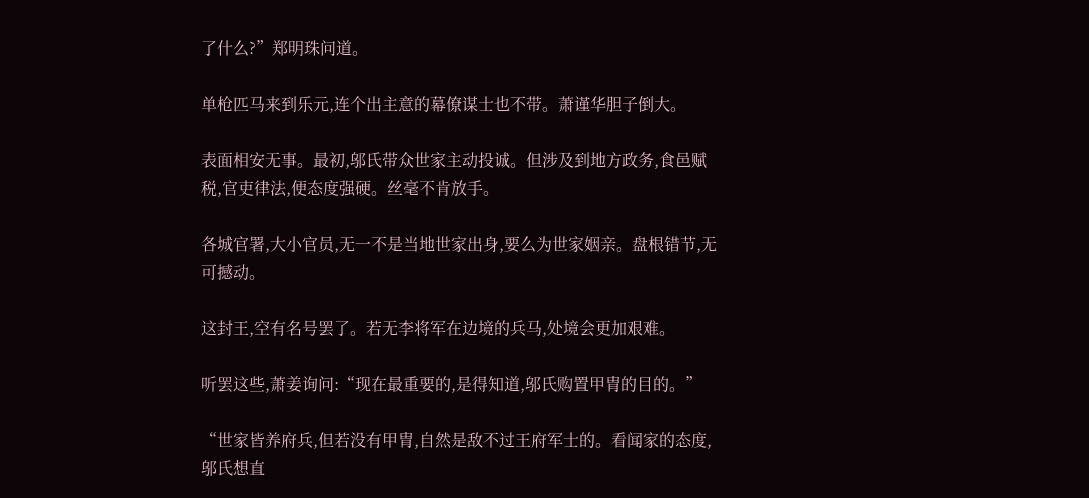了什么?”郑明珠问道。

单枪匹马来到乐元,连个出主意的幕僚谋士也不带。萧谨华胆子倒大。

表面相安无事。最初,邬氏带众世家主动投诚。但涉及到地方政务,食邑赋税,官吏律法,便态度强硬。丝毫不肯放手。

各城官署,大小官员,无一不是当地世家出身,要么为世家姻亲。盘根错节,无可撼动。

这封王,空有名号罢了。若无李将军在边境的兵马,处境会更加艰难。

听罢这些,萧姜询问:“现在最重要的,是得知道,邬氏购置甲胄的目的。”

“世家皆养府兵,但若没有甲胄,自然是敌不过王府军士的。看闻家的态度,邬氏想直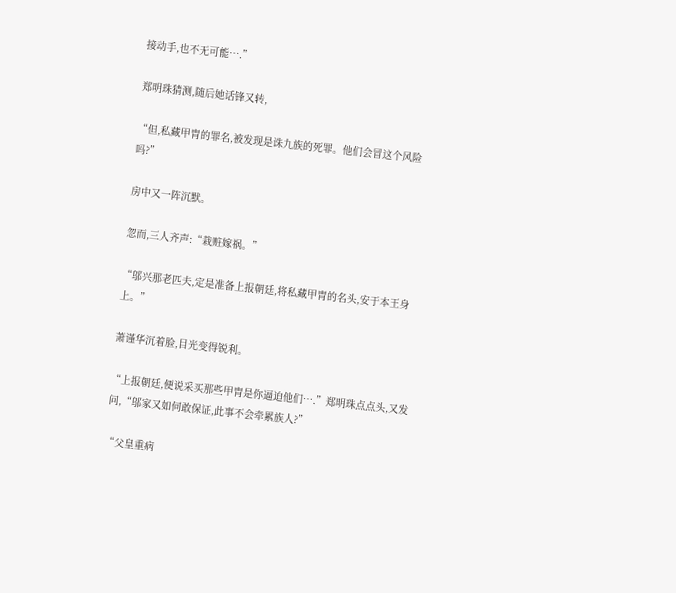接动手,也不无可能….”

郑明珠猜测,随后她话锋又转,

“但,私藏甲胄的罪名,被发现是诛九族的死罪。他们会冒这个风险吗?”

房中又一阵沉默。

忽而,三人齐声:“栽赃嫁祸。”

“邬兴那老匹夫,定是准备上报朝廷,将私藏甲胄的名头,安于本王身上。”

萧谨华沉着脸,目光变得锐利。

“上报朝廷,便说采买那些甲胄是你逼迫他们….”郑明珠点点头,又发问,“邬家又如何敢保证,此事不会牵累族人?”

“父皇重病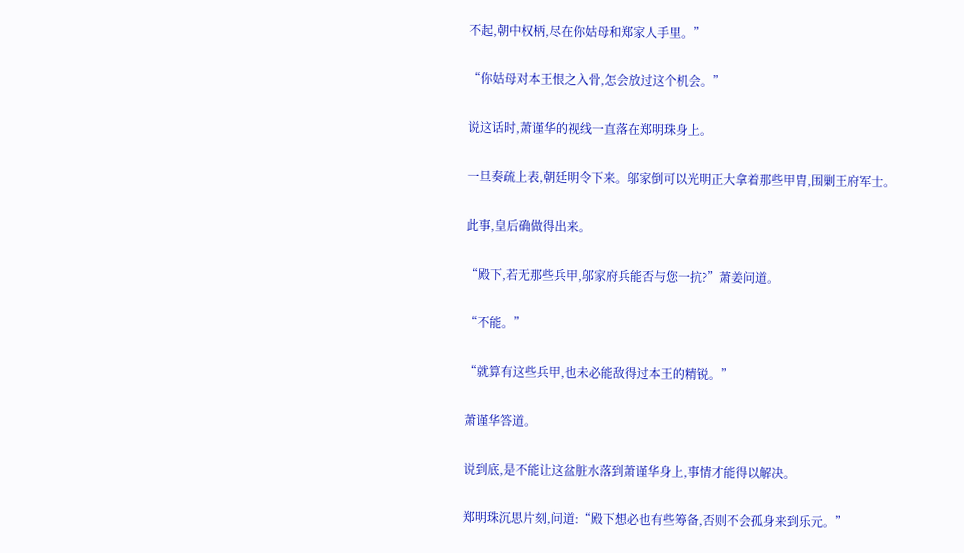不起,朝中权柄,尽在你姑母和郑家人手里。”

“你姑母对本王恨之入骨,怎会放过这个机会。”

说这话时,萧谨华的视线一直落在郑明珠身上。

一旦奏疏上表,朝廷明令下来。邬家倒可以光明正大拿着那些甲胄,围剿王府军士。

此事,皇后确做得出来。

“殿下,若无那些兵甲,邬家府兵能否与您一抗?”萧姜问道。

“不能。”

“就算有这些兵甲,也未必能敌得过本王的精锐。”

萧谨华答道。

说到底,是不能让这盆脏水落到萧谨华身上,事情才能得以解决。

郑明珠沉思片刻,问道:“殿下想必也有些筹备,否则不会孤身来到乐元。”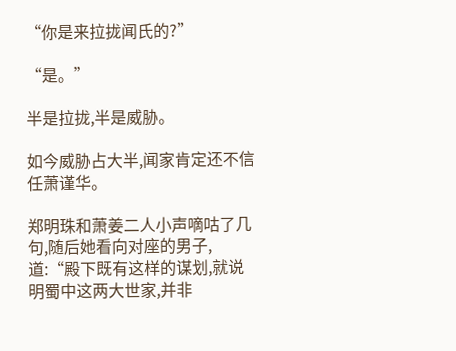“你是来拉拢闻氏的?”

“是。”

半是拉拢,半是威胁。

如今威胁占大半,闻家肯定还不信任萧谨华。

郑明珠和萧姜二人小声嘀咕了几句,随后她看向对座的男子,道:“殿下既有这样的谋划,就说明蜀中这两大世家,并非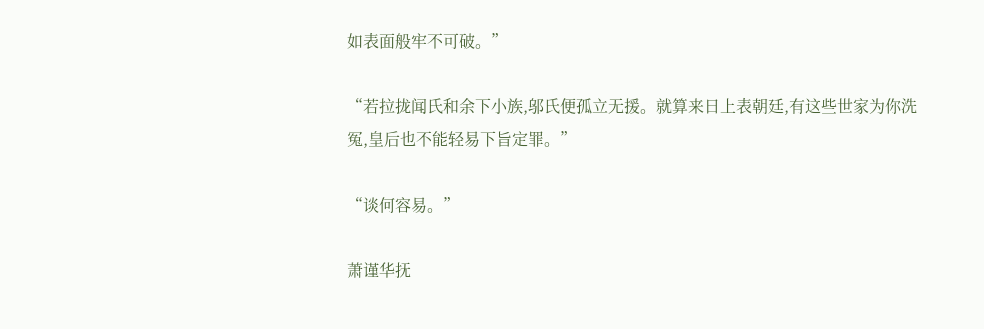如表面般牢不可破。”

“若拉拢闻氏和余下小族,邬氏便孤立无援。就算来日上表朝廷,有这些世家为你洗冤,皇后也不能轻易下旨定罪。”

“谈何容易。”

萧谨华抚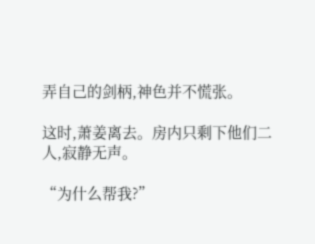弄自己的剑柄,神色并不慌张。

这时,萧姜离去。房内只剩下他们二人,寂静无声。

“为什么帮我?”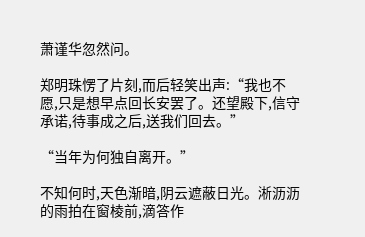萧谨华忽然问。

郑明珠愣了片刻,而后轻笑出声:“我也不愿,只是想早点回长安罢了。还望殿下,信守承诺,待事成之后,送我们回去。”

“当年为何独自离开。”

不知何时,天色渐暗,阴云遮蔽日光。淅沥沥的雨拍在窗棱前,滴答作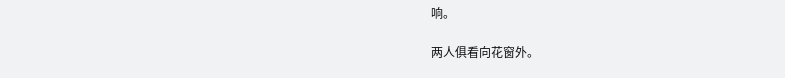响。

两人俱看向花窗外。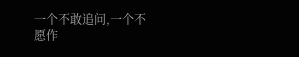一个不敢追问,一个不愿作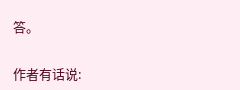答。

作者有话说: